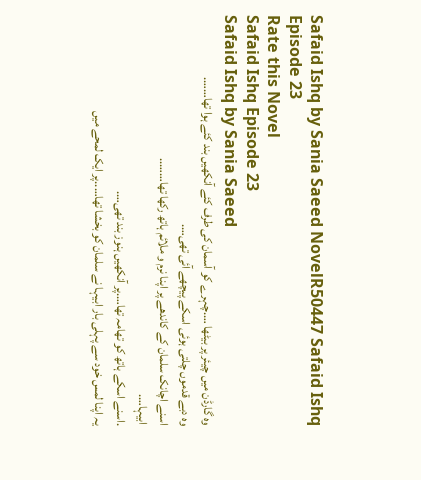Safaid Ishq by Sania Saeed NovelR50447 Safaid Ishq Episode 23
Rate this Novel
Safaid Ishq Episode 23
Safaid Ishq by Sania Saeed
وہ گارڈن میں چیئر پر بیٹھا ….چہرے کو آسمان کی طرف کئے آنکھیں بند کئے ہوا تھا…….
وہ دبے قدموں چلتی ہوئی اسکے پیچھے آئی تھی….
اسنے اچانک سلمان کے کاندھے پر اپنا نرم و ملائم ہاتھ رکھا تھا……..
ابیہا….
.اسنے اسکے ہاتھ کو تھامہ تھا….پر آنکھیں ہنوز بند تھی….
یہ اپنا لمس خود سے پہلی بار ابیہا نے سلمان کو بخشا تھا…..پر ایک لمحے میں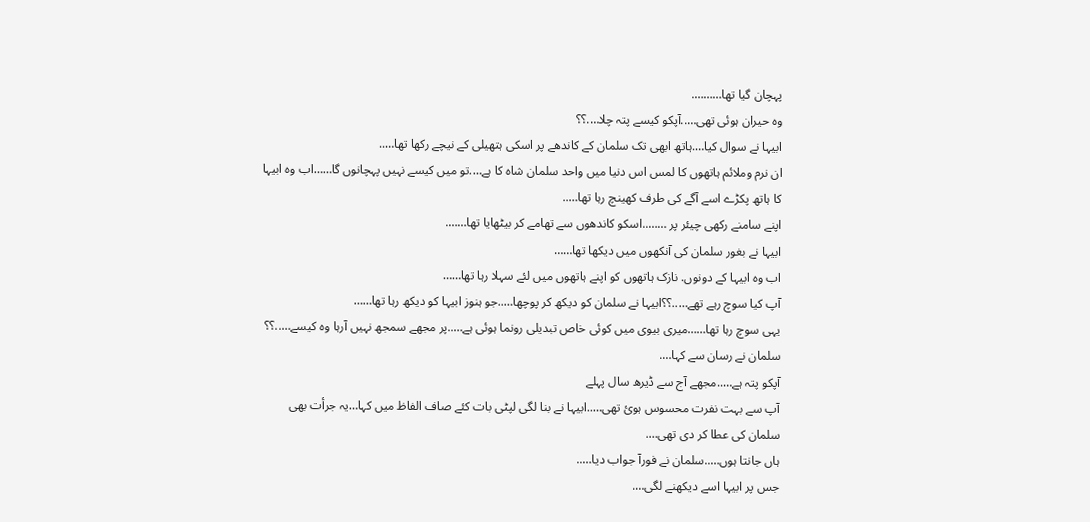پہچان گیا تھا……….
وہ حیران ہوئی تھی…..آپکو کیسے پتہ چلا….؟؟
ابیہا نے سوال کیا….ہاتھ ابھی تک سلمان کے کاندھے پر اسکی ہتھیلی کے نیچے رکھا تھا…..
ان نرم وملائم ہاتھوں کا لمس اس دنیا میں واحد سلمان شاہ کا ہے….تو میں کیسے نہیں پہچانوں گا……اب وہ ابیہا کا ہاتھ پکڑے اسے آگے کی طرف کھینچ رہا تھا…..
اپنے سامنے رکھی چیئر پر ……..اسکو کاندھوں سے تھامے کر بیٹھایا تھا…….
ابیہا نے بغور سلمان کی آنکھوں میں دیکھا تھا……
اب وہ ابیہا کے دونوں. نازک ہاتھوں کو اپنے ہاتھوں میں لئے سہلا رہا تھا……
آپ کیا سوچ رہے تھے…..؟؟ابیہا نے سلمان کو دیکھ کر پوچھا…..جو ہنوز ابیہا کو دیکھ رہا تھا……
یہی سوچ رہا تھا……میری بیوی میں کوئی خاص تبدیلی رونما ہوئی ہے…..پر مجھے سمجھ نہیں آرہا وہ کیسے…..؟؟
سلمان نے رسان سے کہا….
آپکو پتہ ہے…..مجھے آج سے ڈیرھ سال پہلے
آپ سے بہت نفرت محسوس ہوئ تھی…..ابیہا نے بنا لگی لپٹی بات کئے صاف الفاظ میں کہا…یہ جرأت بھی سلمان کی عطا کر دی تھی….
ہاں جانتا ہوں…..سلمان نے فورآ جواب دیا…..
جس پر ابیہا اسے دیکھنے لگی….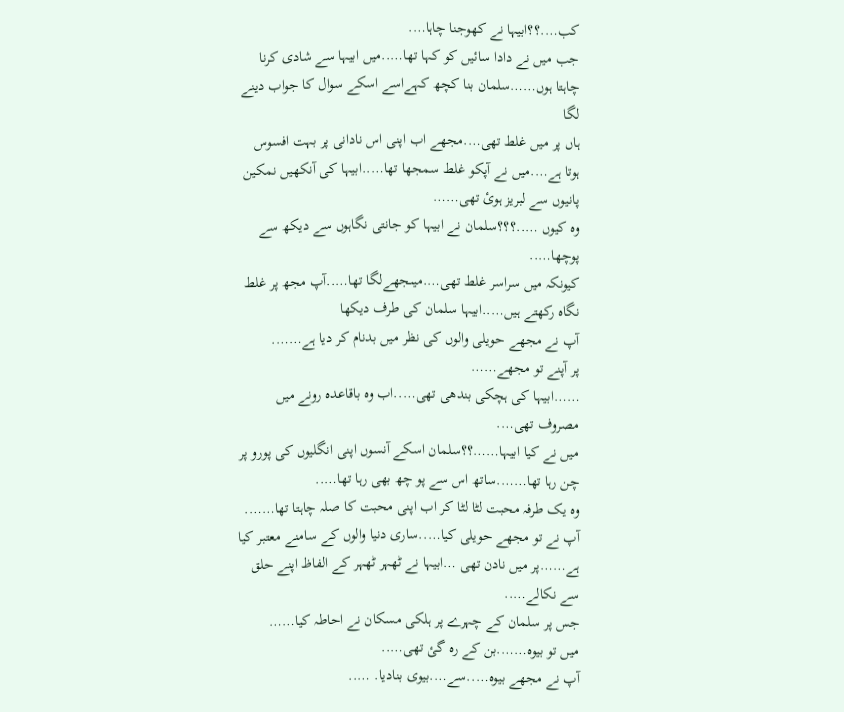کب….؟؟ابیہا نے کھوجنا چاہا….
جب میں نے دادا سائیں کو کہا تھا…..میں ابیہا سے شادی کرنا چاہتا ہوں……سلمان بنا کچھ کہےاسے اسکے سوال کا جواب دینے لگا
ہاں پر میں غلط تھی….مجھے اب اپنی اس نادانی پر بہت افسوس ہوتا ہے….میں نے آپکو غلط سمجھا تھا…..ابیہا کی آنکھیں نمکین پانیوں سے لبریز ہوئ تھی……
وہ کیوں …..؟؟؟سلمان نے ابیہا کو جانتی نگاہوں سے دیکھ سے پوچھا…..
کیونکہ میں سراسر غلط تھی….میںجھےلگا تھا…..آپ مجھ پر غلط نگاہ رکھتے ہیں…..ابیہا سلمان کی طرف دیکھا
آپ نے مجھے حویلی والوں کی نظر میں بدنام کر دیا ہے…….
پر آپنے تو مجھے……
……ابیہا کی ہچکی بندھی تھی…..اب وہ باقاعدہ رونے میں مصروف تھی….
میں نے کیا ابیہا……؟؟سلمان اسکے آنسوں اپنی انگلیوں کی پورو پر چن رہا تھا…….ساتھ اس سے پو چھ بھی رہا تھا…..
وہ یک طرفہ محبت لٹا لٹا کر اب اپنی محبت کا صلہ چاہتا تھا…….
آپ نے تو مجھے حویلی کیا…..ساری دنیا والوں کے سامنے معتبر کیا ہے……پر میں نادن تھی …ابیہا نے ٹھہر ٹھہر کے الفاظ اپنے حلق سے نکالے…..
جس پر سلمان کے چہرے پر ہلکی مسکان نے احاطہ کیا……
میں تو بیوہ…….بن کے رہ گئ تھی…..
آپ نے مجھے بیوہ…..سے….بیوی بنادیا. …..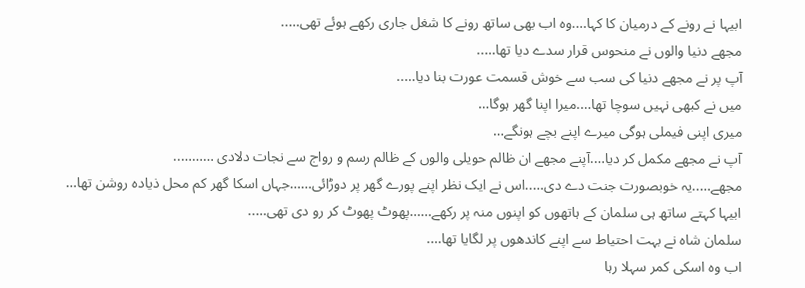ابیہا نے رونے کے درمیان کا کہا….وہ اب بھی ساتھ رونے کا شغل جاری رکھے ہوئے تھی…..
مجھے دنیا والوں نے منحوس قرار سدے دیا تھا…..
آپ پر نے مجھے دنیا کی سب سے خوش قسمت عورت بنا دیا…..
میں نے کبھی نہیں سوچا تھا….میرا اپنا گھر ہوگا…
میری اپنی فیملی ہوگی میرے اپنے بچے ہونگے…
آپ نے مجھے مکمل کر دیا….آپنے مجھے ان ظالم حویلی والوں کے ظالم رسم و رواج سے نجات دلادی ………..
مجھے…..یہ خوبصورت جنت دے دی…..اس نے ایک نظر اپنے پورے گھر پر دوڑائی……جہاں اسکا گھر کم محل ذیادہ روشن تھا…
ابیہا کہتے ساتھ ہی سلمان کے ہاتھوں کو اپنوں منہ پر رکھے……پھوٹ پھوٹ کر رو دی تھی…..
سلمان شاہ نے بہت احتیاط سے اپنے کاندھوں پر لگایا تھا….
اب وہ اسکی کمر سہلا رہا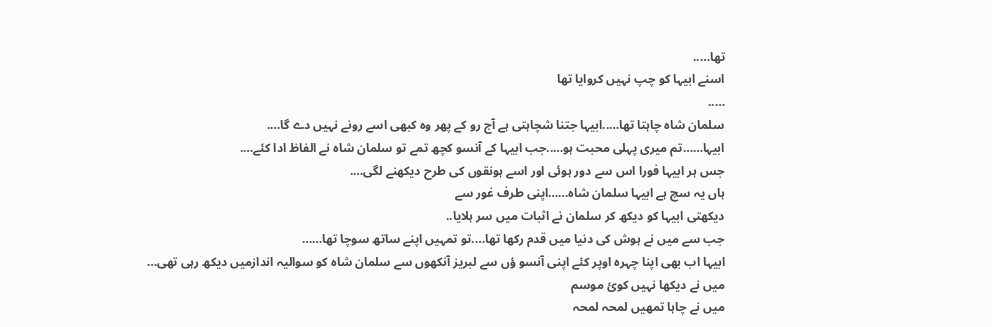تھا…..
اسنے ابیہا کو چپ نہیں کروایا تھا
…..
سلمان شاہ چاہتا تھا…..ابیہا جتنا شچاہتی ہے آج رو کے پھر وہ کبھی اسے رونے نہیں دے گا….
ابیہا……تم میری پہلی محبت ہو…..جب ابیہا کے آنسو کچھ تمے تو سلمان شاہ نے الفاظ ادا کئے….
جس ہر ابیہا فورا اس سے دور ہوئی اور اسے ہونقوں کی طرح دیکھنے لگی….
ہاں یہ سچ ہے ابیہا سلمان شاہ……اپنی طرف غور سے
دیکھتی ابیہا کو دیکھ کر سلمان نے اثبات میں سر ہلایا..
جب سے میں نے ہوش کی دنیا میں قدم رکھا تھا….تو تمہیں اپنے ساتھ سوچا تھا……
ابیہا اب بھی اپنا چہرہ اوپر کئے اپنی آنسو ؤں سے لبریز آنکھوں سے سلمان شاہ کو سوالیہ اندازمیں دیکھ رہی تھی…
میں نے دیکھا نہیں کوئ موسم
میں نے چاہا تمھیں لمحہ لمحہ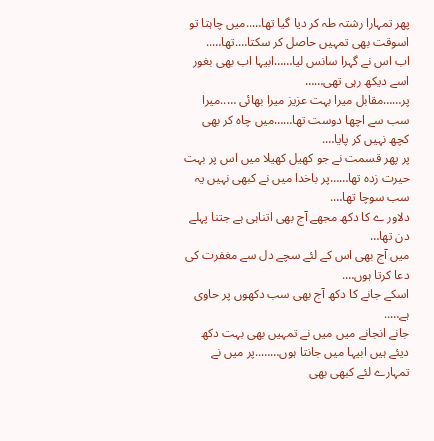پھر تمہارا رشتہ طہ کر دیا گیا تھا…..میں چاہتا تو اسوقت بھی تمہیں حاصل کر سکتا….تھا…..
اب اس نے گہرا سانس لیا……ابیہا اب بھی بغور اسے دیکھ رہی تھی……
پر……مقابل میرا بہت عزیز میرا بھائی …..میرا سب سے اچھا دوست تھا……میں چاہ کر بھی کچھ نہیں کر پایا….
پر پھر قسمت نے جو کھیل کھیلا میں اس پر بہت حیرت زدہ تھا……پر باخدا میں نے کبھی نہیں یہ سب سوچا تھا….
دلاور ے کا دکھ مجھے آج بھی اتناہی ہے جتنا پہلے دن تھا…
میں آج بھی اس کے لئے سچے دل سے مغفرت کی دعا کرتا ہوں….
اسکے جانے کا دکھ آج بھی سب دکھوں پر حاوی ہے…..
جانے انجانے میں میں نے تمہیں بھی بہت دکھ دیئے ہیں ابیہا میں جانتا ہوں……..پر میں نے تمہارے لئے کبھی بھی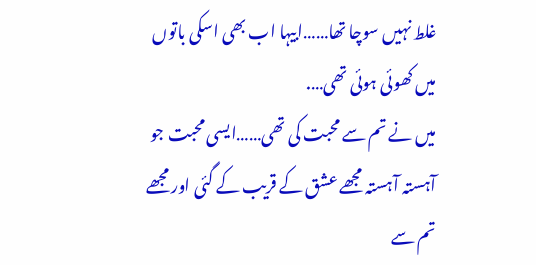غلط نہیں سوچا تھا……ابیہا اب بھی اسکی باتوں میں کھوئی ہوئی تھی….
میں نے تم سے محبت کی تھی……ایسی محبت جو آہستہ آہستہ مجھے عشق کے قریب کے گئی اور مجھے تم سے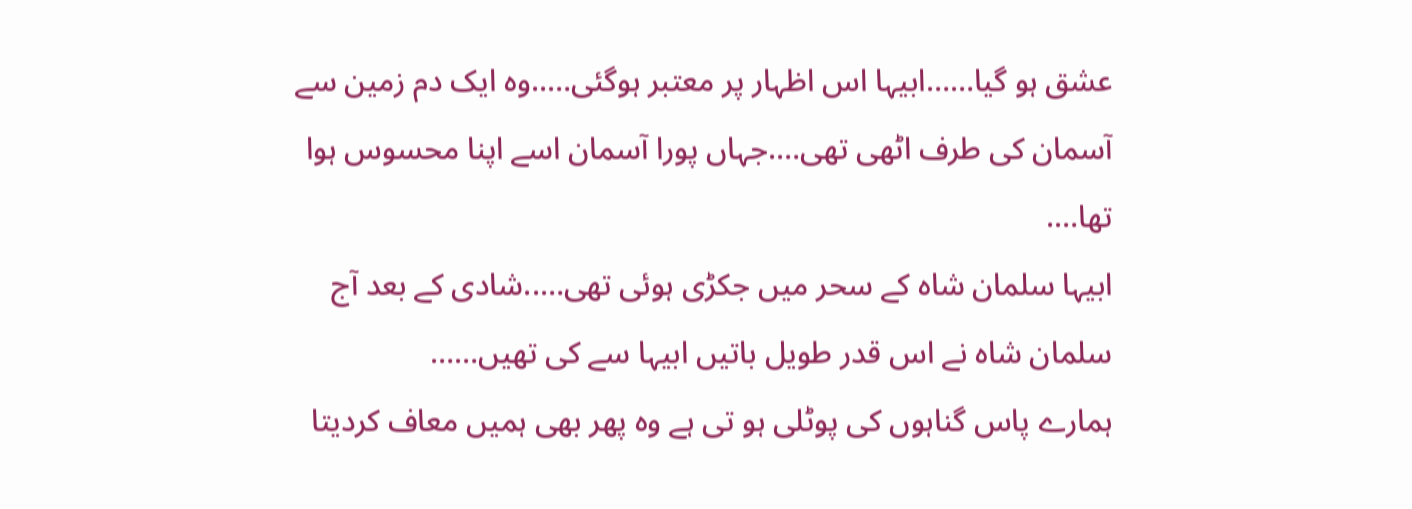عشق ہو گیا……ابیہا اس اظہار پر معتبر ہوگئی…..وہ ایک دم زمین سے آسمان کی طرف اٹھی تھی….جہاں پورا آسمان اسے اپنا محسوس ہوا تھا….
ابیہا سلمان شاہ کے سحر میں جکڑی ہوئی تھی…..شادی کے بعد آج سلمان شاہ نے اس قدر طویل باتیں ابیہا سے کی تھیں……
ہمارے پاس گناہوں کی پوٹلی ہو تی ہے وہ پھر بھی ہمیں معاف کردیتا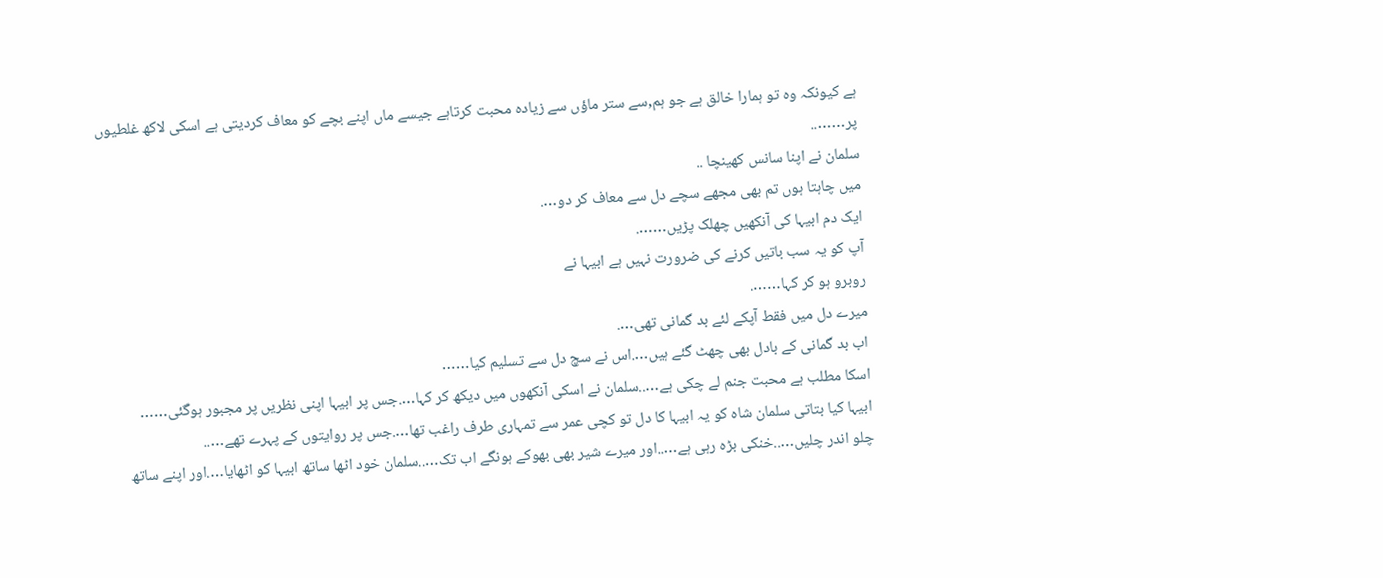ہے کیونکہ وہ تو ہمارا خالق ہے جو ہم,سے ستر ماؤں سے زیادہ محبت کرتاہے جیسے ماں اپنے بچے کو معاف کردیتی ہے اسکی لاکھ غلطیوں پر……..
سلمان نے اپنا سانس کھینچا ..
میں چاہتا ہوں تم بھی مجھے سچے دل سے معاف کر دو….
ایک دم ابیہا کی آنکھیں چھلک پڑیں…….
آپ کو یہ سب باتیں کرنے کی ضرورت نہیں ہے ابیہا نے
روبرو ہو کر کہا…….
میرے دل میں فقط آپکے لئے بد گمانی تھی….
اب بد گمانی کے بادل بھی چھٹ گئے ہیں….اس نے سچ دل سے تسلیم کیا……
اسکا مطلب ہے محبت جنم لے چکی ہے…..سلمان نے اسکی آنکھوں میں دیکھ کر کہا….جس پر ابیہا اپنی نظریں پر مجبور ہوگئی……
ابیہا کیا بتاتی سلمان شاہ کو یہ ابیہا کا دل تو کچی عمر سے تمہاری طرف راغب تھا….جس پر روایتوں کے پہرے تھے…..
چلو اندر چلیں…..خنکی بڑہ رہی ہے…..اور میرے شیر بھی بھوکے ہونگے اب تک…..سلمان خود اٹھا ساتھ ابیہا کو اٹھایا….اور اپنے ساتھ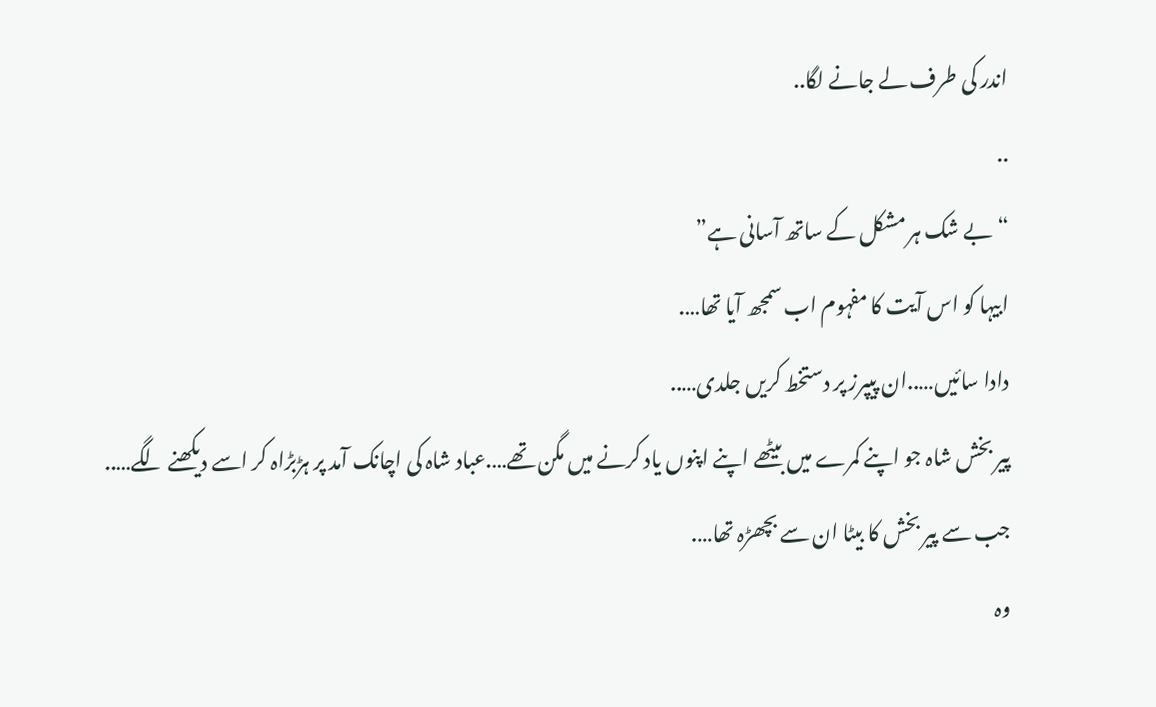اندر کی طرف لے جانے لگا..
..
“بے شک ہر مشکل کے ساتھ آسانی ہے”
ابیہا کو اس آیت کا مفہوم اب سمجھ آیا تھا….
دادا سائیں…..ان پیپرز پر دستخط کریں جلدی…..
پیر بخش شاہ جو اپنے کمرے میں بیٹھے اپنے اپنوں یاد کرنے میں مگن تھے….عباد شاہ کی اچانک آمد پر ہڑبڑاہ کر اسے دیکھنے لگے…..
جب سے پیر بخش کا بیٹا ان سے بچھڑہ تھا….
وہ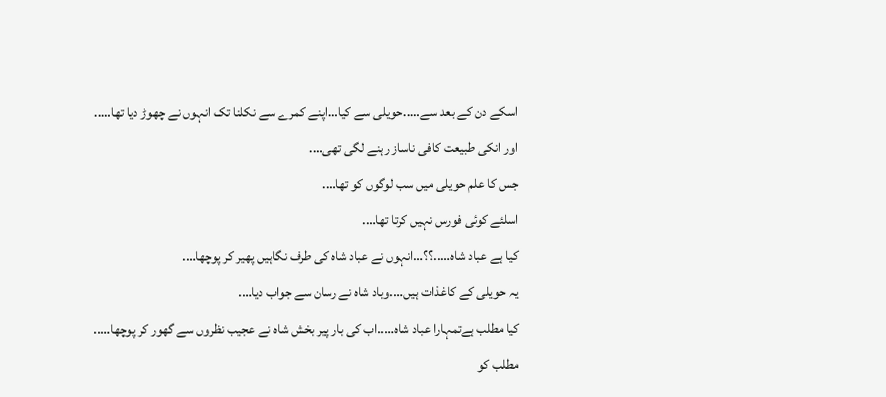اسکے دن کے بعد سے…..حویلی سے کیا…اپنے کمرے سے نکلنا تک انہوں نے چھوڑ دیا تھا…..
اور انکی طبیعت کافی ناساز رہنے لگی تھی….
جس کا علم حویلی میں سب لوگوں کو تھا….
اسلئے کوئی فورس نہیں کرتا تھا….
کیا ہے عباد شاہ…..؟؟…انہوں نے عباد شاہ کی طرف نگاہیں پھیر کر پوچھا….
یہ حویلی کے کاغذات ہیں….وباد شاہ نے رسان سے جواب دیا….
کیا مطلب ہےتمہارا عباد شاہ…..اب کی بار پیر بخش شاہ نے عجیب نظروں سے گھور کر پوچھا…..
مطلب کو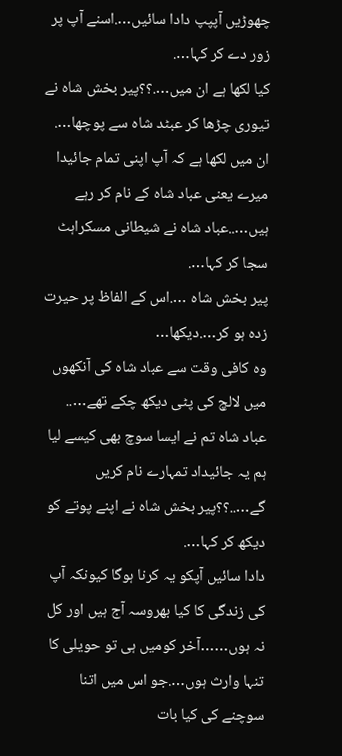چھوڑیں آپپپ دادا سائیں….اسنے آپ پر زور دے کر کہا….
کیا لکھا ہے ان میں….؟؟پیر بخش شاہ نے تیوری چڑھا کر عبٹد شاہ سے پوچھا….
ان میں لکھا ہے کہ آپ اپنی تمام جائیدا میرے یعنی عباد شاہ کے نام کر رہے ہیں…..عباد شاہ نے شیطانی مسکراہٹ سجا کر کہا….
پیر بخش شاہ ….اس کے الفاظ پر حیرت زدہ ہو کر….دیکھا…
وہ کافی وقت سے عباد شاہ کی آنکھوں میں لالچ کی پٹی دیکھ چکے تھے…..
عباد شاہ تم نے ایسا سوچ بھی کیسے لیا ہم یہ جائیداد تمہارے نام کریں گے…..؟؟پیر بخش شاہ نے اپنے پوتے کو دیکھ کر کہا….
دادا سائیں آپکو یہ کرنا ہوگا کیونکہ آپ کی زندگی کا کیا بھروسہ آج ہیں اور کل نہ ہوں……آخر کومیں ہی تو حویلی کا تنہا وارث ہوں….جو اس میں اتنا سوچنے کی کیا بات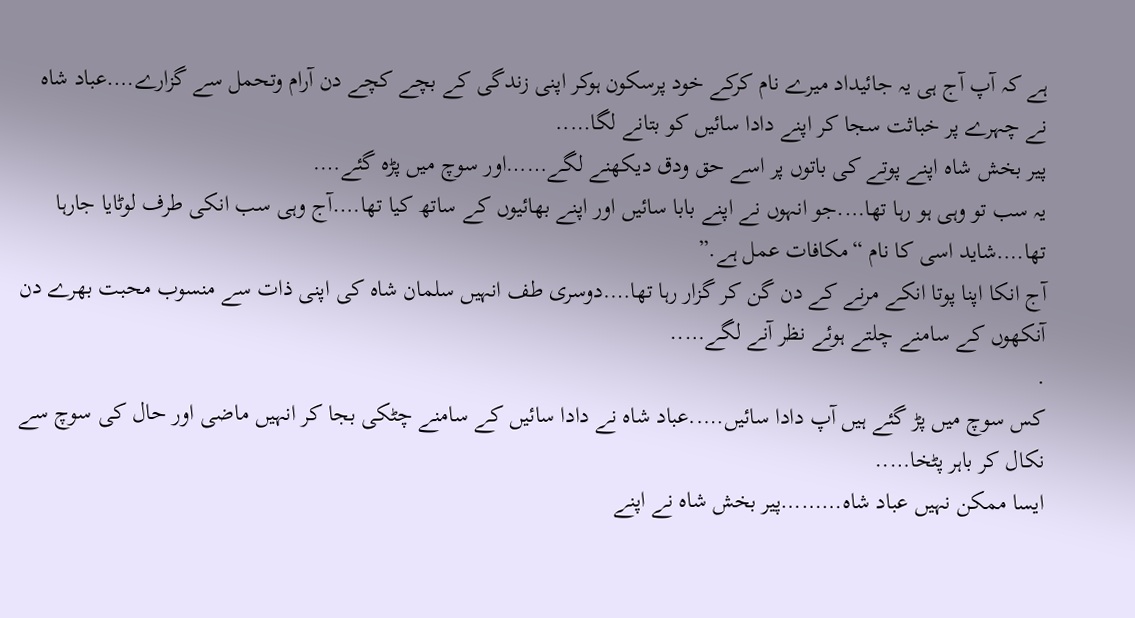ہے کہ آپ آج ہی یہ جائیداد میرے نام کرکے خود پرسکون ہوکر اپنی زندگی کے بچے کچے دن آرام وتحمل سے گزارے….عباد شاہ نے چہرے پر خباثت سجا کر اپنے دادا سائیں کو بتانے لگا…..
پیر بخش شاہ اپنے پوتے کی باتوں پر اسے حق ودق دیکھنے لگے……اور سوچ میں پڑہ گئے….
یہ سب تو وہی ہو رہا تھا….جو انہوں نے اپنے بابا سائیں اور اپنے بھائیوں کے ساتھ کیا تھا….آج وہی سب انکی طرف لوٹایا جارہا تھا….شاید اسی کا نام “مکافات عمل ہے.”
آج انکا اپنا پوتا انکے مرنے کے دن گن کر گزار رہا تھا….دوسری طف انہیں سلمان شاہ کی اپنی ذات سے منسوب محبت بھرے دن آنکھوں کے سامنے چلتے ہوئے نظر آنے لگے…..
.
کس سوچ میں پڑ گئے ہیں آپ دادا سائیں…..عباد شاہ نے دادا سائیں کے سامنے چٹکی بجا کر انہیں ماضی اور حال کی سوچ سے نکال کر باہر پٹخا…..
ایسا ممکن نہیں عباد شاہ………پیر بخش شاہ نے اپنے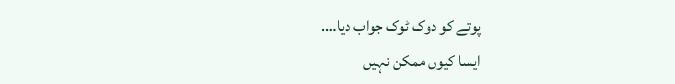پوتے کو دوک ٹوک جواب دیا….
ایسا کیوں ممکن نہیں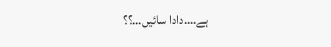ہے….دادا سائیں…؟؟